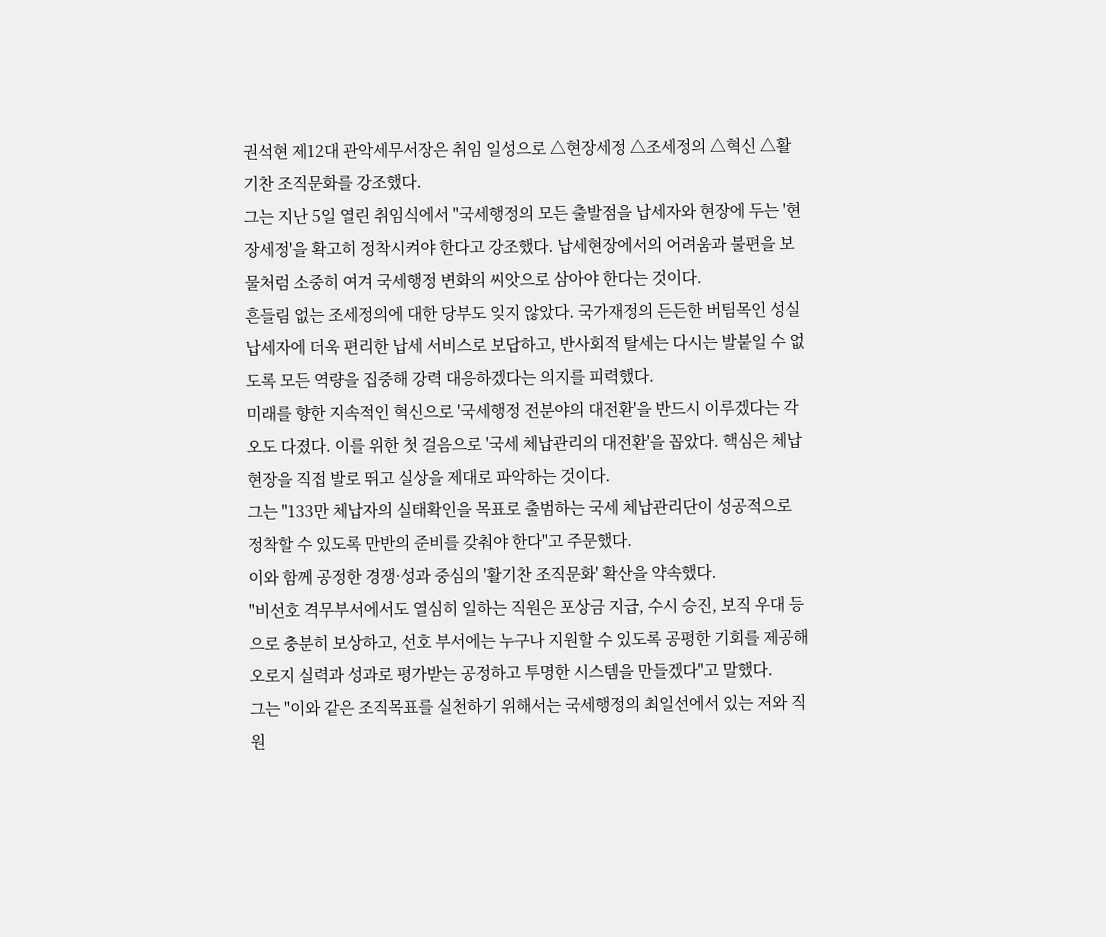권석현 제12대 관악세무서장은 취임 일성으로 △현장세정 △조세정의 △혁신 △활기찬 조직문화를 강조했다.
그는 지난 5일 열린 취임식에서 "국세행정의 모든 출발점을 납세자와 현장에 두는 '현장세정'을 확고히 정착시켜야 한다고 강조했다. 납세현장에서의 어려움과 불편을 보물처럼 소중히 여겨 국세행정 변화의 씨앗으로 삼아야 한다는 것이다.
흔들림 없는 조세정의에 대한 당부도 잊지 않았다. 국가재정의 든든한 버팀목인 성실납세자에 더욱 편리한 납세 서비스로 보답하고, 반사회적 탈세는 다시는 발붙일 수 없도록 모든 역량을 집중해 강력 대응하겠다는 의지를 피력했다.
미래를 향한 지속적인 혁신으로 '국세행정 전분야의 대전환'을 반드시 이루겠다는 각오도 다졌다. 이를 위한 첫 걸음으로 '국세 체납관리의 대전환'을 꼽았다. 핵심은 체납 현장을 직접 발로 뛰고 실상을 제대로 파악하는 것이다.
그는 "133만 체납자의 실태확인을 목표로 출범하는 국세 체납관리단이 성공적으로 정착할 수 있도록 만반의 준비를 갖춰야 한다"고 주문했다.
이와 함께 공정한 경쟁·성과 중심의 '활기찬 조직문화' 확산을 약속했다.
"비선호 격무부서에서도 열심히 일하는 직원은 포상금 지급, 수시 승진, 보직 우대 등으로 충분히 보상하고, 선호 부서에는 누구나 지원할 수 있도록 공평한 기회를 제공해 오로지 실력과 성과로 평가받는 공정하고 투명한 시스템을 만들겠다"고 말했다.
그는 "이와 같은 조직목표를 실천하기 위해서는 국세행정의 최일선에서 있는 저와 직원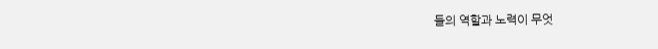들의 역할과 노력이 무엇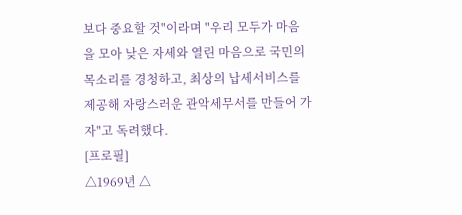보다 중요할 것"이라며 "우리 모두가 마음을 모아 낮은 자세와 열린 마음으로 국민의 목소리를 경청하고, 최상의 납세서비스를 제공해 자랑스러운 관악세무서를 만들어 가자"고 독려했다.
[프로필]
△1969년 △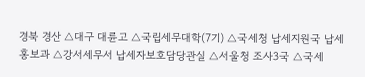경북 경산 △대구 대륜고 △국립세무대학(7기) △국세청 납세지원국 납세홍보과 △강서세무서 납세자보호담당관실 △서울청 조사3국 △국세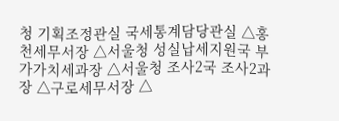청 기획조정관실 국세통계담당관실 △홍천세무서장 △서울청 성실납세지원국 부가가치세과장 △서울청 조사2국 조사2과장 △구로세무서장 △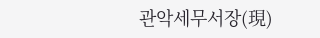관악세무서장(現)